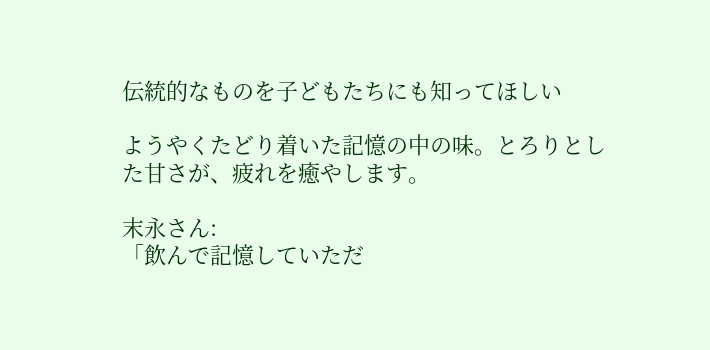伝統的なものを子どもたちにも知ってほしい

ようやくたどり着いた記憶の中の味。とろりとした甘さが、疲れを癒やします。

末永さん:
「飲んで記憶していただ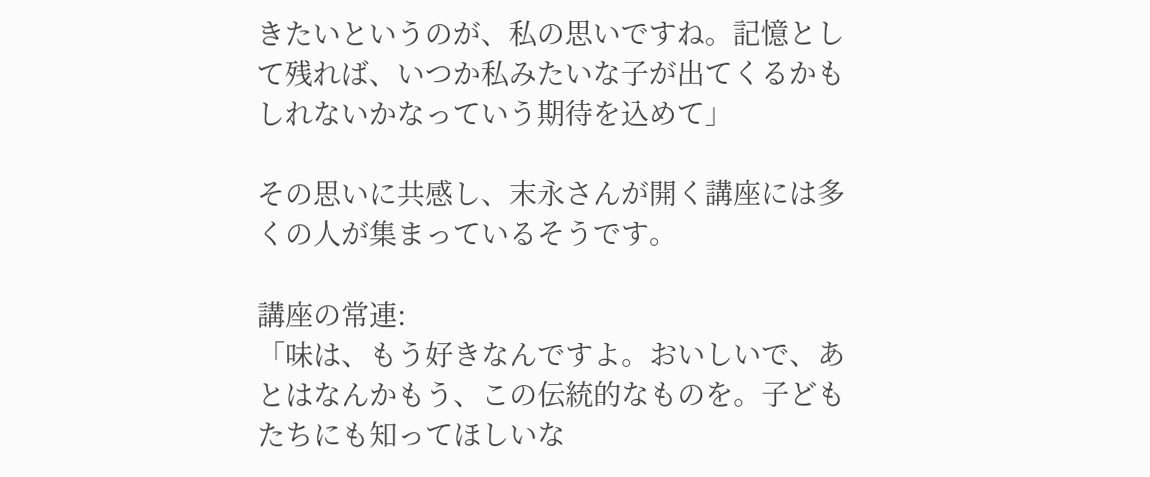きたいというのが、私の思いですね。記憶として残れば、いつか私みたいな子が出てくるかもしれないかなっていう期待を込めて」

その思いに共感し、末永さんが開く講座には多くの人が集まっているそうです。

講座の常連:
「味は、もう好きなんですよ。おいしいで、あとはなんかもう、この伝統的なものを。子どもたちにも知ってほしいな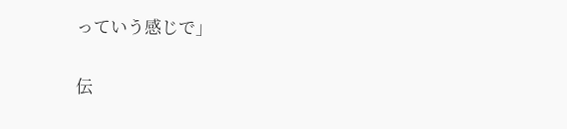っていう感じで」

伝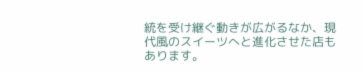統を受け継ぐ動きが広がるなか、現代風のスイーツへと進化させた店もあります。